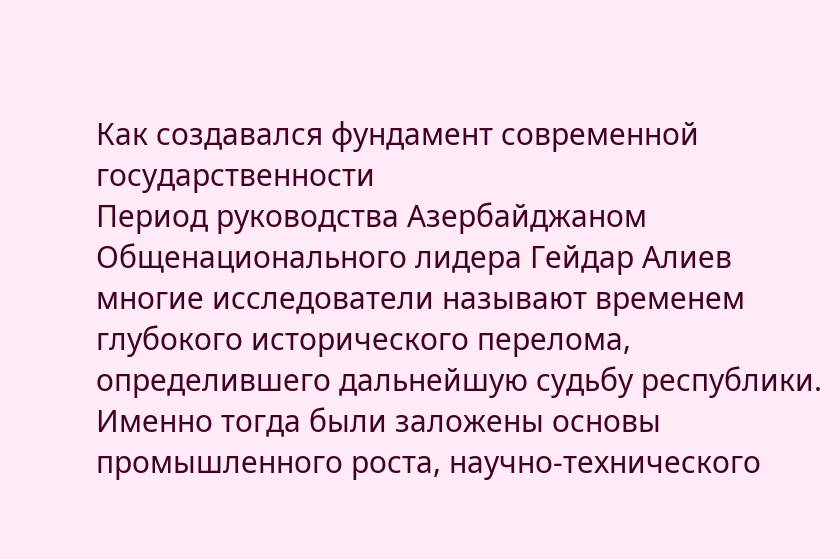Как создавался фундамент современной государственности
Период руководства Азербайджаном Общенационального лидера Гейдар Алиев многие исследователи называют временем глубокого исторического перелома, определившего дальнейшую судьбу республики. Именно тогда были заложены основы промышленного роста, научно-технического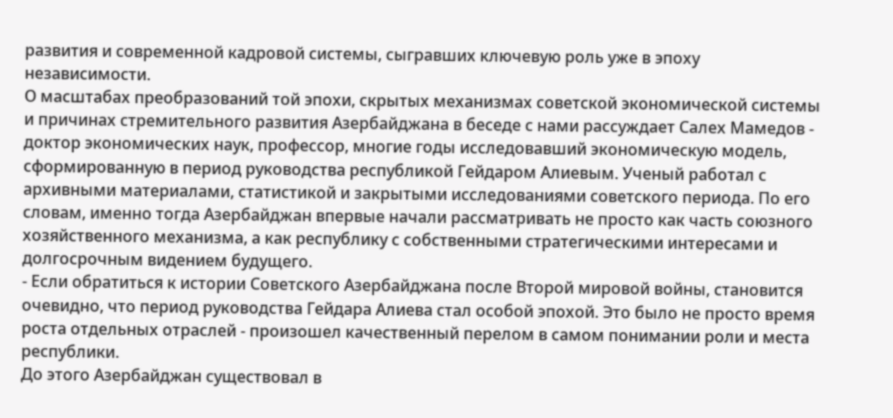развития и современной кадровой системы, сыгравших ключевую роль уже в эпоху независимости.
О масштабах преобразований той эпохи, скрытых механизмах советской экономической системы и причинах стремительного развития Азербайджана в беседе с нами рассуждает Салех Мамедов - доктор экономических наук, профессор, многие годы исследовавший экономическую модель, сформированную в период руководства республикой Гейдаром Алиевым. Ученый работал с архивными материалами, статистикой и закрытыми исследованиями советского периода. По его словам, именно тогда Азербайджан впервые начали рассматривать не просто как часть союзного хозяйственного механизма, а как республику с собственными стратегическими интересами и долгосрочным видением будущего.
- Если обратиться к истории Советского Азербайджана после Второй мировой войны, становится очевидно, что период руководства Гейдара Алиева стал особой эпохой. Это было не просто время роста отдельных отраслей - произошел качественный перелом в самом понимании роли и места республики.
До этого Азербайджан существовал в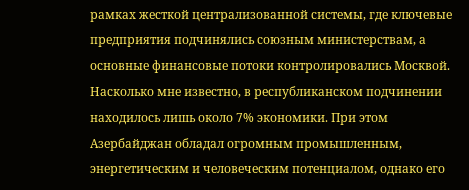рамках жесткой централизованной системы, где ключевые предприятия подчинялись союзным министерствам, а основные финансовые потоки контролировались Москвой. Насколько мне известно, в республиканском подчинении находилось лишь около 7% экономики. При этом Азербайджан обладал огромным промышленным, энергетическим и человеческим потенциалом, однако его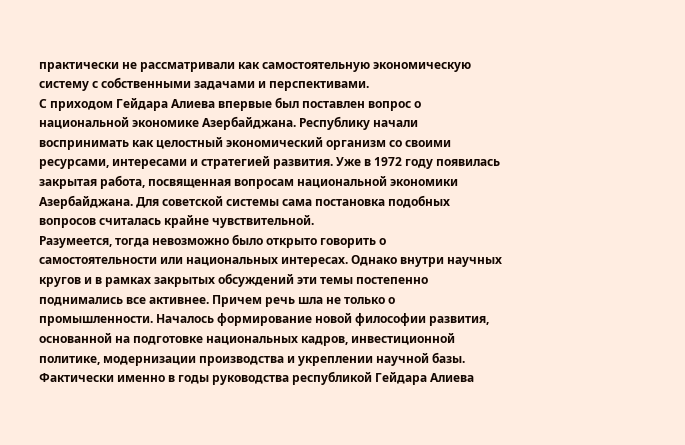практически не рассматривали как самостоятельную экономическую систему с собственными задачами и перспективами.
С приходом Гейдара Алиева впервые был поставлен вопрос о национальной экономике Азербайджана. Республику начали воспринимать как целостный экономический организм со своими ресурсами, интересами и стратегией развития. Уже в 1972 году появилась закрытая работа, посвященная вопросам национальной экономики Азербайджана. Для советской системы сама постановка подобных вопросов считалась крайне чувствительной.
Разумеется, тогда невозможно было открыто говорить о самостоятельности или национальных интересах. Однако внутри научных кругов и в рамках закрытых обсуждений эти темы постепенно поднимались все активнее. Причем речь шла не только о промышленности. Началось формирование новой философии развития, основанной на подготовке национальных кадров, инвестиционной политике, модернизации производства и укреплении научной базы.
Фактически именно в годы руководства республикой Гейдара Алиева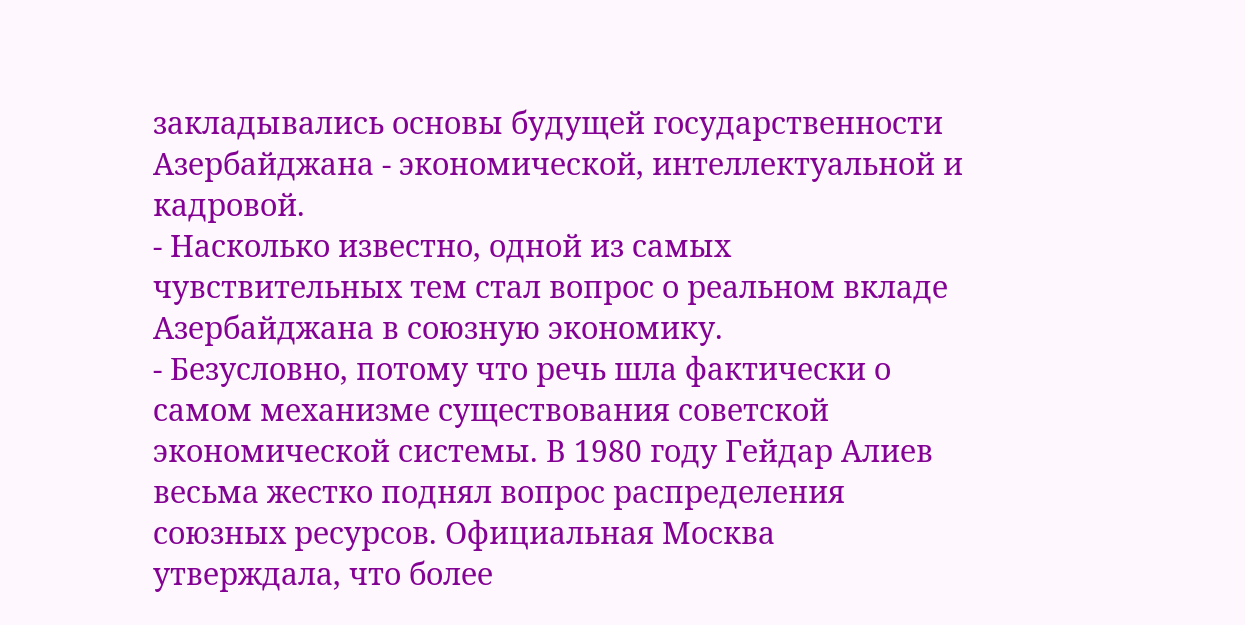закладывались основы будущей государственности Азербайджана - экономической, интеллектуальной и кадровой.
- Насколько известно, одной из самых чувствительных тем стал вопрос о реальном вкладе Азербайджана в союзную экономику.
- Безусловно, потому что речь шла фактически о самом механизме существования советской экономической системы. В 1980 году Гейдар Алиев весьма жестко поднял вопрос распределения союзных ресурсов. Официальная Москва утверждала, что более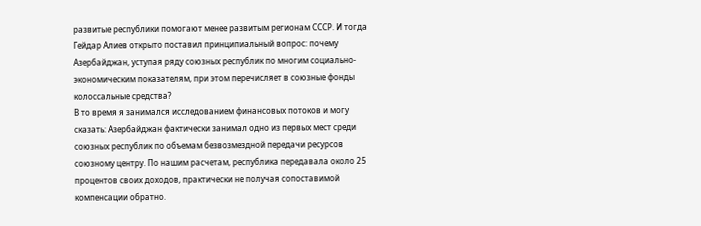развитые республики помогают менее развитым регионам СССР. И тогда Гейдар Алиев открыто поставил принципиальный вопрос: почему Азербайджан, уступая ряду союзных республик по многим социально-экономическим показателям, при этом перечисляет в союзные фонды колоссальные средства?
В то время я занимался исследованием финансовых потоков и могу сказать: Азербайджан фактически занимал одно из первых мест среди союзных республик по объемам безвозмездной передачи ресурсов союзному центру. По нашим расчетам, республика передавала около 25 процентов своих доходов, практически не получая сопоставимой компенсации обратно.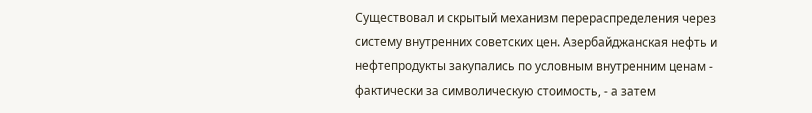Существовал и скрытый механизм перераспределения через систему внутренних советских цен. Азербайджанская нефть и нефтепродукты закупались по условным внутренним ценам - фактически за символическую стоимость, - а затем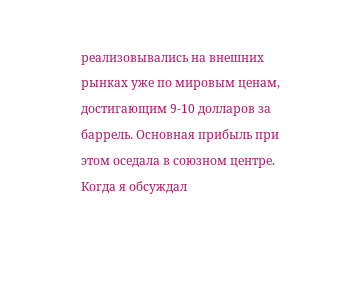реализовывались на внешних рынках уже по мировым ценам, достигающим 9-10 долларов за баррель. Основная прибыль при этом оседала в союзном центре.
Когда я обсуждал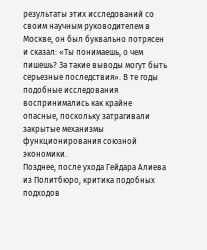результаты этих исследований со своим научным руководителем в Москве, он был буквально потрясен и сказал: «Ты понимаешь, о чем пишешь? За такие выводы могут быть серьезные последствия». В те годы подобные исследования воспринимались как крайне опасные, поскольку затрагивали закрытые механизмы функционирования союзной экономики.
Позднее, после ухода Гейдара Алиева из Политбюро, критика подобных подходов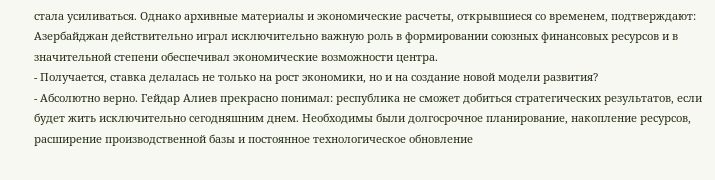стала усиливаться. Однако архивные материалы и экономические расчеты, открывшиеся со временем, подтверждают: Азербайджан действительно играл исключительно важную роль в формировании союзных финансовых ресурсов и в значительной степени обеспечивал экономические возможности центра.
- Получается, ставка делалась не только на рост экономики, но и на создание новой модели развития?
- Абсолютно верно. Гейдар Алиев прекрасно понимал: республика не сможет добиться стратегических результатов, если будет жить исключительно сегодняшним днем. Необходимы были долгосрочное планирование, накопление ресурсов, расширение производственной базы и постоянное технологическое обновление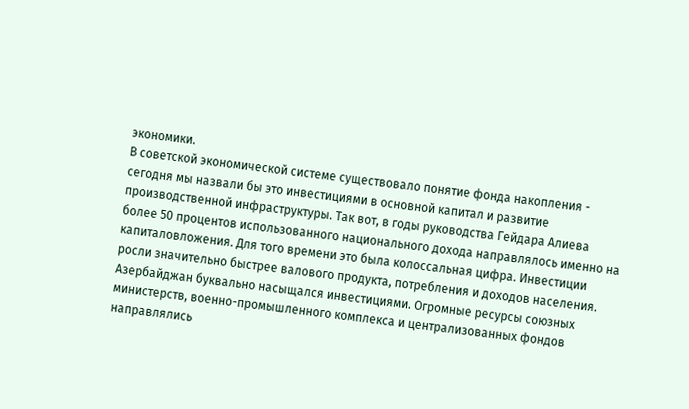экономики.
В советской экономической системе существовало понятие фонда накопления - сегодня мы назвали бы это инвестициями в основной капитал и развитие производственной инфраструктуры. Так вот, в годы руководства Гейдара Алиева более 50 процентов использованного национального дохода направлялось именно на капиталовложения. Для того времени это была колоссальная цифра. Инвестиции росли значительно быстрее валового продукта, потребления и доходов населения.
Азербайджан буквально насыщался инвестициями. Огромные ресурсы союзных министерств, военно-промышленного комплекса и централизованных фондов направлялись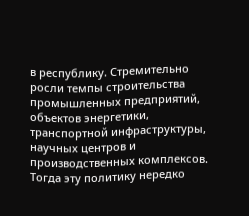в республику. Стремительно росли темпы строительства промышленных предприятий, объектов энергетики, транспортной инфраструктуры, научных центров и производственных комплексов.
Тогда эту политику нередко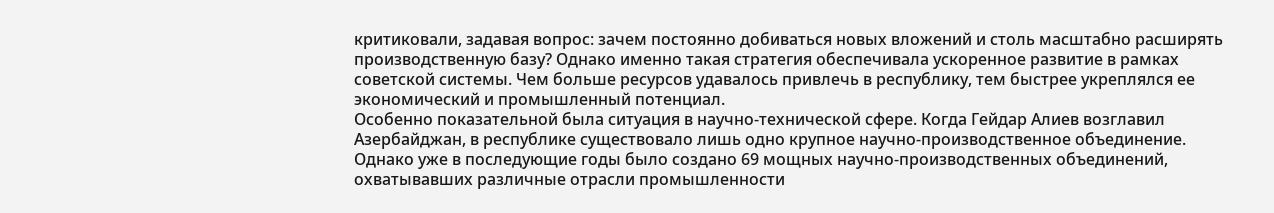критиковали, задавая вопрос: зачем постоянно добиваться новых вложений и столь масштабно расширять производственную базу? Однако именно такая стратегия обеспечивала ускоренное развитие в рамках советской системы. Чем больше ресурсов удавалось привлечь в республику, тем быстрее укреплялся ее экономический и промышленный потенциал.
Особенно показательной была ситуация в научно-технической сфере. Когда Гейдар Алиев возглавил Азербайджан, в республике существовало лишь одно крупное научно-производственное объединение. Однако уже в последующие годы было создано 69 мощных научно-производственных объединений, охватывавших различные отрасли промышленности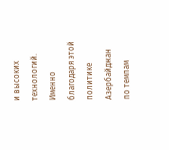и высоких технологий.
Именно благодаря этой политике Азербайджан по темпам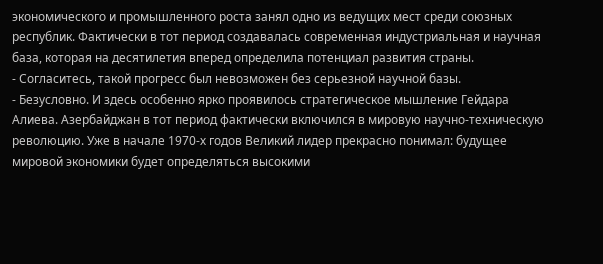экономического и промышленного роста занял одно из ведущих мест среди союзных республик. Фактически в тот период создавалась современная индустриальная и научная база, которая на десятилетия вперед определила потенциал развития страны.
- Согласитесь, такой прогресс был невозможен без серьезной научной базы.
- Безусловно. И здесь особенно ярко проявилось стратегическое мышление Гейдара Алиева. Азербайджан в тот период фактически включился в мировую научно-техническую революцию. Уже в начале 1970-х годов Великий лидер прекрасно понимал: будущее мировой экономики будет определяться высокими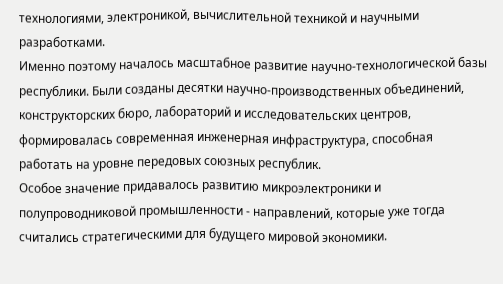технологиями, электроникой, вычислительной техникой и научными разработками.
Именно поэтому началось масштабное развитие научно-технологической базы республики. Были созданы десятки научно-производственных объединений, конструкторских бюро, лабораторий и исследовательских центров, формировалась современная инженерная инфраструктура, способная работать на уровне передовых союзных республик.
Особое значение придавалось развитию микроэлектроники и полупроводниковой промышленности - направлений, которые уже тогда считались стратегическими для будущего мировой экономики.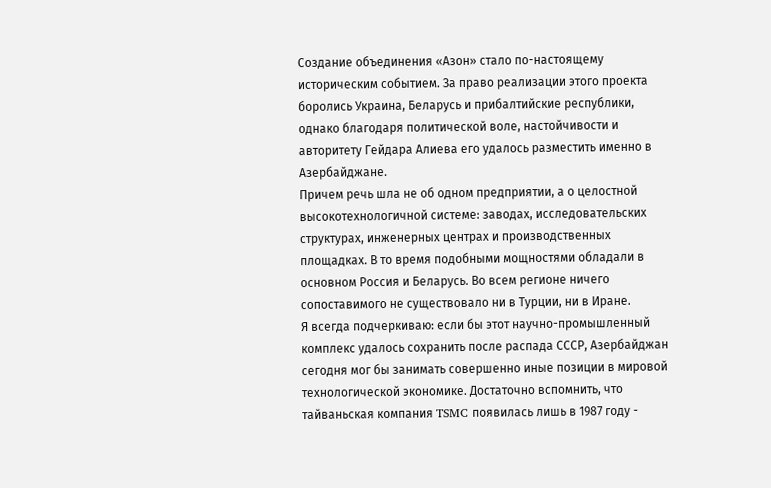Создание объединения «Азон» стало по-настоящему историческим событием. За право реализации этого проекта боролись Украина, Беларусь и прибалтийские республики, однако благодаря политической воле, настойчивости и авторитету Гейдара Алиева его удалось разместить именно в Азербайджане.
Причем речь шла не об одном предприятии, а о целостной высокотехнологичной системе: заводах, исследовательских структурах, инженерных центрах и производственных площадках. В то время подобными мощностями обладали в основном Россия и Беларусь. Во всем регионе ничего сопоставимого не существовало ни в Турции, ни в Иране.
Я всегда подчеркиваю: если бы этот научно-промышленный комплекс удалось сохранить после распада СССР, Азербайджан сегодня мог бы занимать совершенно иные позиции в мировой технологической экономике. Достаточно вспомнить, что тайваньская компания TSMC появилась лишь в 1987 году -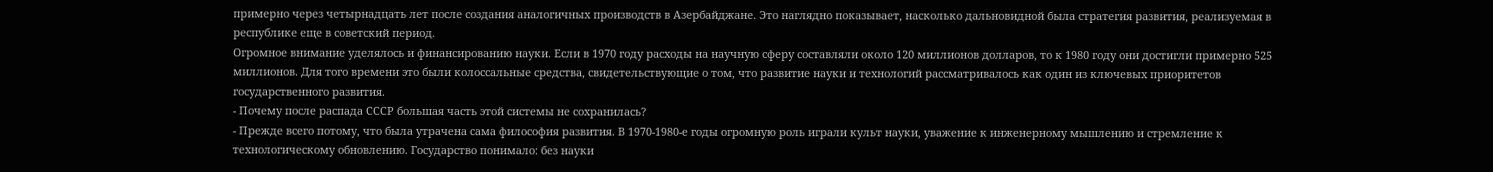примерно через четырнадцать лет после создания аналогичных производств в Азербайджане. Это наглядно показывает, насколько дальновидной была стратегия развития, реализуемая в республике еще в советский период.
Огромное внимание уделялось и финансированию науки. Если в 1970 году расходы на научную сферу составляли около 120 миллионов долларов, то к 1980 году они достигли примерно 525 миллионов. Для того времени это были колоссальные средства, свидетельствующие о том, что развитие науки и технологий рассматривалось как один из ключевых приоритетов государственного развития.
- Почему после распада СССР большая часть этой системы не сохранилась?
- Прежде всего потому, что была утрачена сама философия развития. В 1970-1980-е годы огромную роль играли культ науки, уважение к инженерному мышлению и стремление к технологическому обновлению. Государство понимало: без науки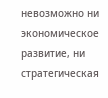невозможно ни экономическое развитие, ни стратегическая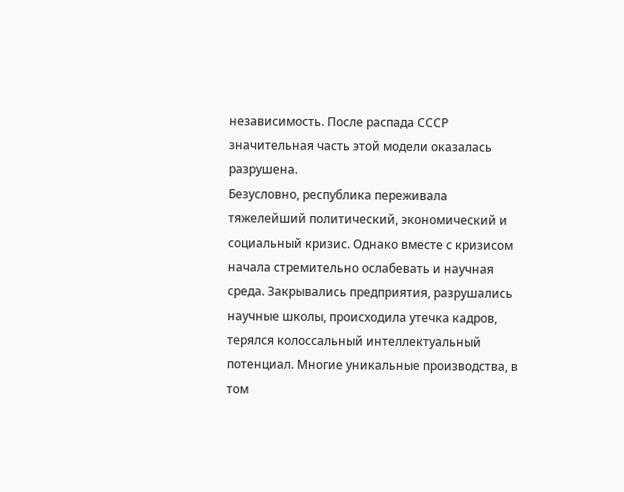независимость. После распада СССР значительная часть этой модели оказалась разрушена.
Безусловно, республика переживала тяжелейший политический, экономический и социальный кризис. Однако вместе с кризисом начала стремительно ослабевать и научная среда. Закрывались предприятия, разрушались научные школы, происходила утечка кадров, терялся колоссальный интеллектуальный потенциал. Многие уникальные производства, в том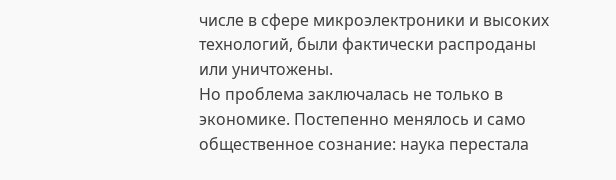числе в сфере микроэлектроники и высоких технологий, были фактически распроданы или уничтожены.
Но проблема заключалась не только в экономике. Постепенно менялось и само общественное сознание: наука перестала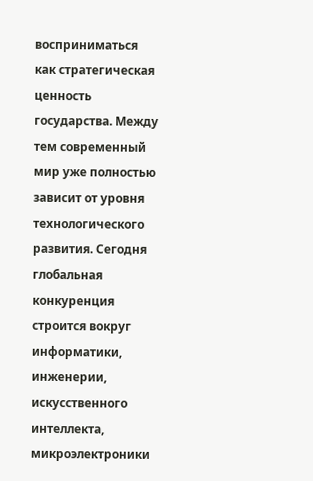восприниматься как стратегическая ценность государства. Между тем современный мир уже полностью зависит от уровня технологического развития. Сегодня глобальная конкуренция строится вокруг информатики, инженерии, искусственного интеллекта, микроэлектроники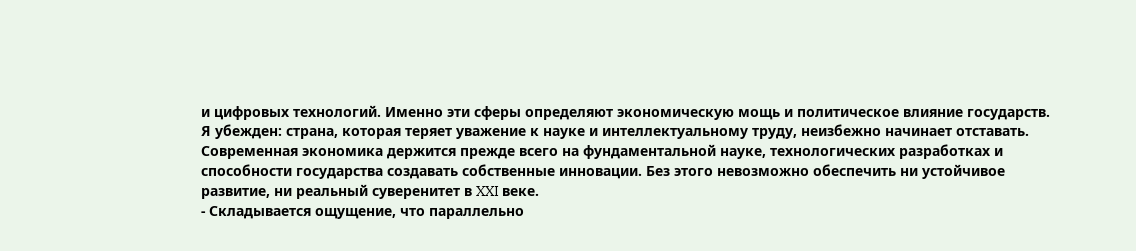и цифровых технологий. Именно эти сферы определяют экономическую мощь и политическое влияние государств.
Я убежден: страна, которая теряет уважение к науке и интеллектуальному труду, неизбежно начинает отставать. Современная экономика держится прежде всего на фундаментальной науке, технологических разработках и способности государства создавать собственные инновации. Без этого невозможно обеспечить ни устойчивое развитие, ни реальный суверенитет в XXI веке.
- Складывается ощущение, что параллельно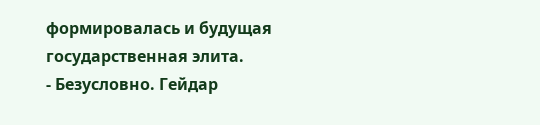формировалась и будущая государственная элита.
- Безусловно. Гейдар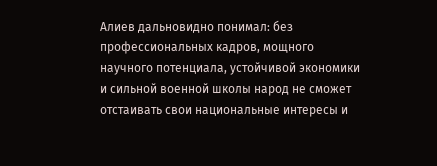Алиев дальновидно понимал: без профессиональных кадров, мощного научного потенциала, устойчивой экономики и сильной военной школы народ не сможет отстаивать свои национальные интересы и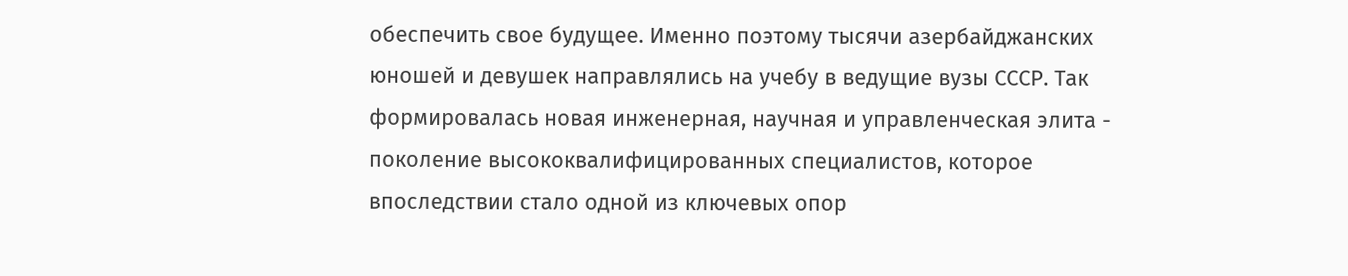обеспечить свое будущее. Именно поэтому тысячи азербайджанских юношей и девушек направлялись на учебу в ведущие вузы СССР. Так формировалась новая инженерная, научная и управленческая элита - поколение высококвалифицированных специалистов, которое впоследствии стало одной из ключевых опор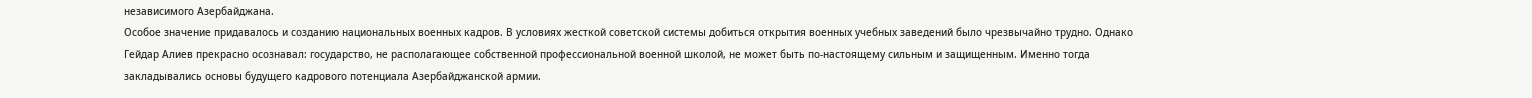независимого Азербайджана.
Особое значение придавалось и созданию национальных военных кадров. В условиях жесткой советской системы добиться открытия военных учебных заведений было чрезвычайно трудно. Однако Гейдар Алиев прекрасно осознавал: государство, не располагающее собственной профессиональной военной школой, не может быть по-настоящему сильным и защищенным. Именно тогда закладывались основы будущего кадрового потенциала Азербайджанской армии.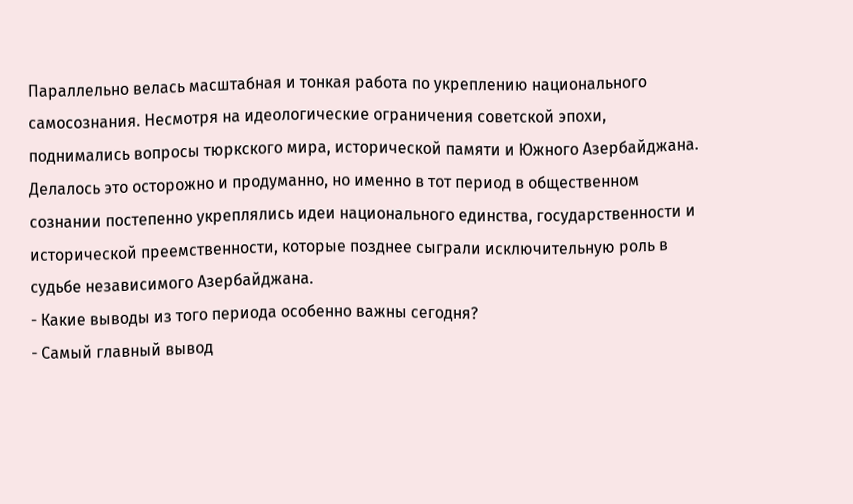Параллельно велась масштабная и тонкая работа по укреплению национального самосознания. Несмотря на идеологические ограничения советской эпохи, поднимались вопросы тюркского мира, исторической памяти и Южного Азербайджана. Делалось это осторожно и продуманно, но именно в тот период в общественном сознании постепенно укреплялись идеи национального единства, государственности и исторической преемственности, которые позднее сыграли исключительную роль в судьбе независимого Азербайджана.
- Какие выводы из того периода особенно важны сегодня?
- Самый главный вывод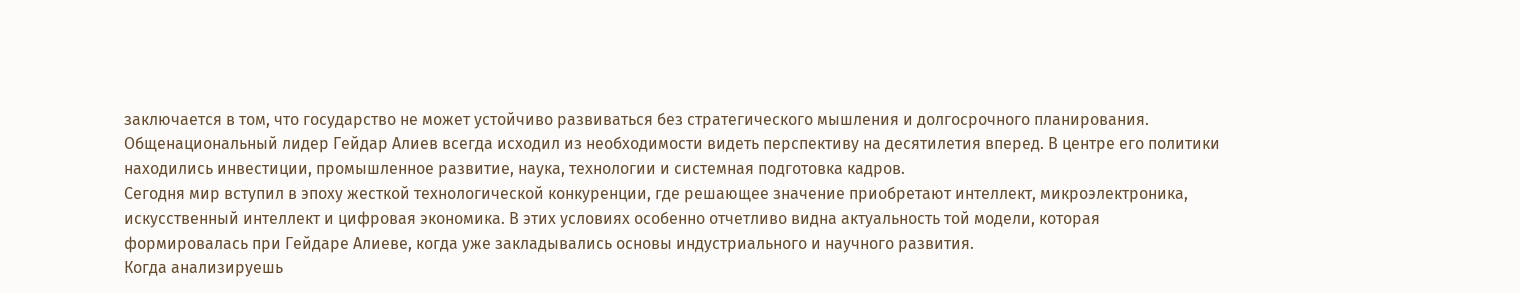заключается в том, что государство не может устойчиво развиваться без стратегического мышления и долгосрочного планирования. Общенациональный лидер Гейдар Алиев всегда исходил из необходимости видеть перспективу на десятилетия вперед. В центре его политики находились инвестиции, промышленное развитие, наука, технологии и системная подготовка кадров.
Сегодня мир вступил в эпоху жесткой технологической конкуренции, где решающее значение приобретают интеллект, микроэлектроника, искусственный интеллект и цифровая экономика. В этих условиях особенно отчетливо видна актуальность той модели, которая формировалась при Гейдаре Алиеве, когда уже закладывались основы индустриального и научного развития.
Когда анализируешь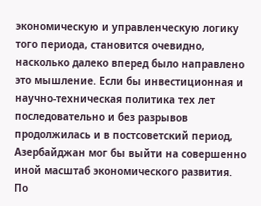экономическую и управленческую логику того периода, становится очевидно, насколько далеко вперед было направлено это мышление. Если бы инвестиционная и научно-техническая политика тех лет последовательно и без разрывов продолжилась и в постсоветский период, Азербайджан мог бы выйти на совершенно иной масштаб экономического развития. По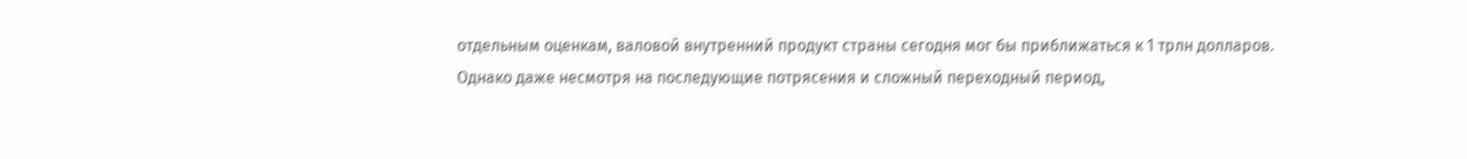отдельным оценкам, валовой внутренний продукт страны сегодня мог бы приближаться к 1 трлн долларов.
Однако даже несмотря на последующие потрясения и сложный переходный период,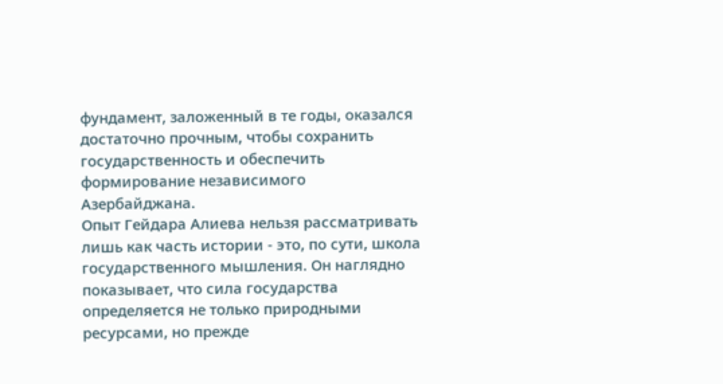фундамент, заложенный в те годы, оказался достаточно прочным, чтобы сохранить государственность и обеспечить формирование независимого Азербайджана.
Опыт Гейдара Алиева нельзя рассматривать лишь как часть истории - это, по сути, школа государственного мышления. Он наглядно показывает, что сила государства определяется не только природными ресурсами, но прежде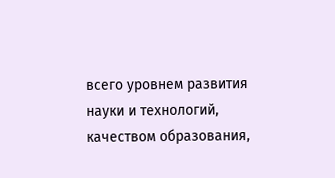всего уровнем развития науки и технологий, качеством образования,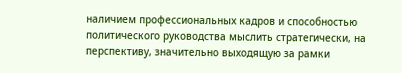наличием профессиональных кадров и способностью политического руководства мыслить стратегически, на перспективу, значительно выходящую за рамки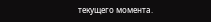текущего момента.